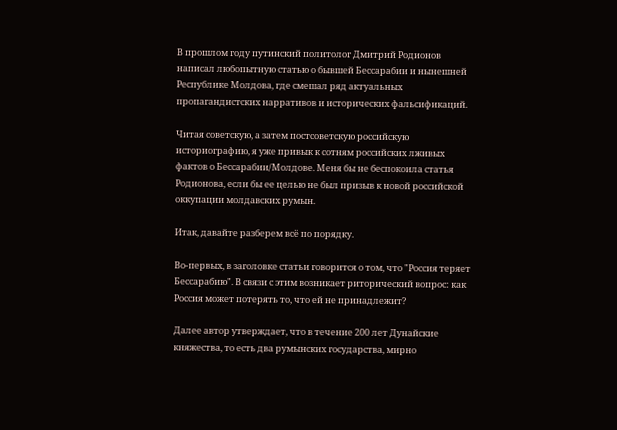В прошлом году путинский политолог Дмитрий Родионов написал любопытную статью о бывшей Бессарабии и нынешней Республике Молдова, где смешал ряд актуальных пропагандистских нарративов и исторических фальсификаций.

Читая советскую, а затем постсоветскую российскую историографию, я уже привык к сотням российских лживых фактов о Бессарабии/Молдове. Меня бы не беспокоила статья Родионова, если бы ее целью не был призыв к новой российской оккупации молдавских румын.

Итак, давайте разберем всё по порядку.

Во-первых, в заголовке статьи говорится о том, что "Россия теряет Бессарабию". В связи с этим возникает риторический вопрос: как Россия может потерять то, что ей не принадлежит?

Далее автор утверждает, что в течение 200 лет Дунайские княжества, то есть два румынских государства, мирно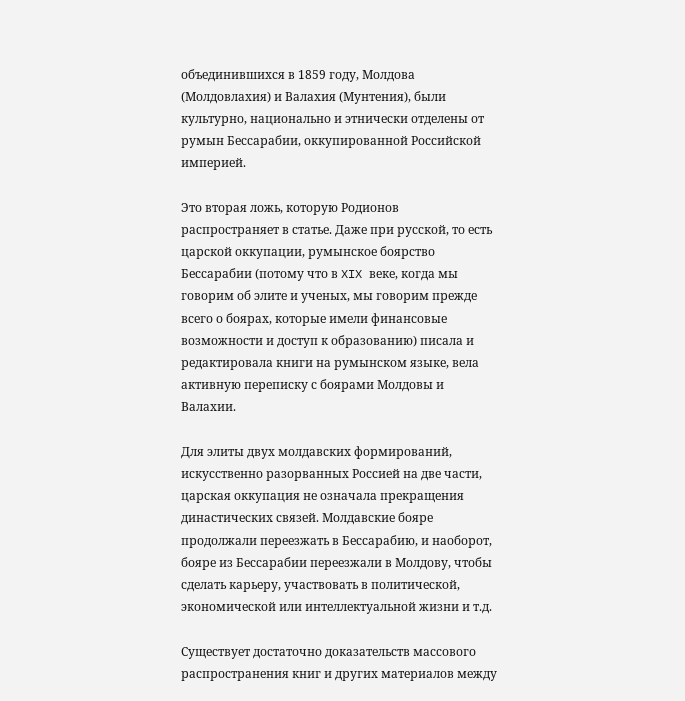объединившихся в 1859 году, Молдова (Молдовлахия) и Валахия (Мунтения), были культурно, национально и этнически отделены от румын Бессарабии, оккупированной Российской империей.

Это вторая ложь, которую Родионов распространяет в статье. Даже при русской, то есть царской оккупации, румынское боярство Бессарабии (потому что в XIX веке, когда мы говорим об элите и ученых, мы говорим прежде всего о боярах, которые имели финансовые возможности и доступ к образованию) писала и редактировала книги на румынском языке, вела активную переписку с боярами Молдовы и Валахии.

Для элиты двух молдавских формирований, искусственно разорванных Россией на две части, царская оккупация не означала прекращения династических связей. Молдавские бояре продолжали переезжать в Бессарабию, и наоборот, бояре из Бессарабии переезжали в Молдову, чтобы сделать карьеру, участвовать в политической, экономической или интеллектуальной жизни и т.д.

Существует достаточно доказательств массового распространения книг и других материалов между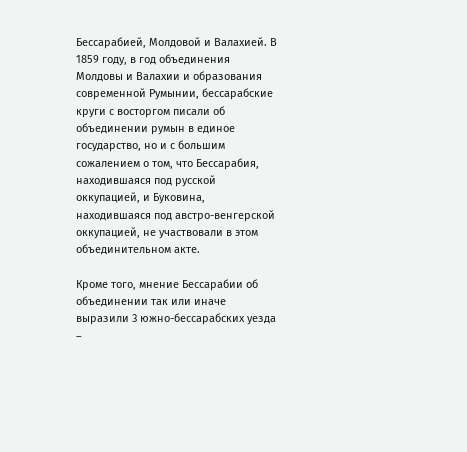Бессарабией, Молдовой и Валахией. В 1859 году, в год объединения Молдовы и Валахии и образования современной Румынии, бессарабские круги с восторгом писали об объединении румын в единое государство, но и с большим сожалением о том, что Бессарабия, находившаяся под русской оккупацией, и Буковина, находившаяся под австро-венгерской оккупацией, не участвовали в этом объединительном акте.

Кроме того, мнение Бессарабии об объединении так или иначе выразили 3 южно-бессарабских уезда –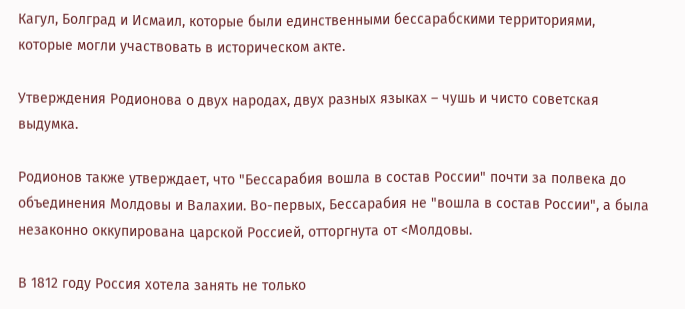Кагул, Болград и Исмаил, которые были единственными бессарабскими территориями, которые могли участвовать в историческом акте.

Утверждения Родионова о двух народах, двух разных языках – чушь и чисто советская выдумка.

Родионов также утверждает, что "Бессарабия вошла в состав России" почти за полвека до объединения Молдовы и Валахии. Во-первых, Бессарабия не "вошла в состав России", а была незаконно оккупирована царской Россией, отторгнута от <Молдовы.

В 1812 году Россия хотела занять не только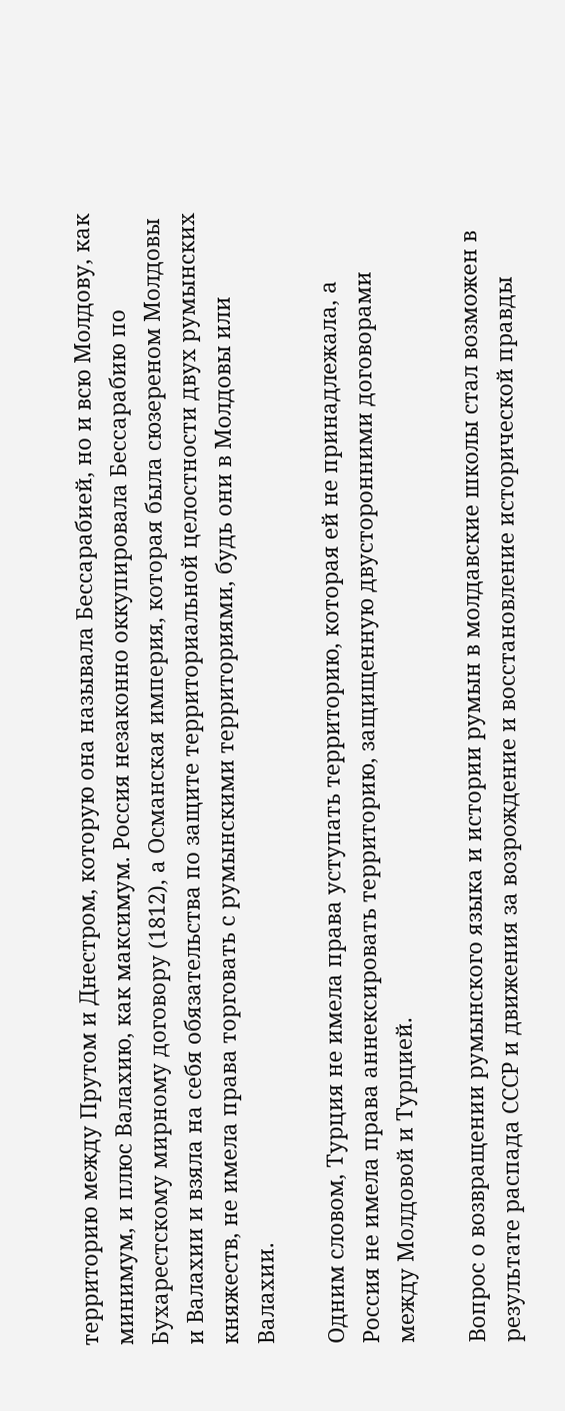территорию между Прутом и Днестром, которую она называла Бессарабией, но и всю Молдову, как минимум, и плюс Валахию, как максимум. Россия незаконно оккупировала Бессарабию по Бухарестскому мирному договору (1812), а Османская империя, которая была сюзереном Молдовы и Валахии и взяла на себя обязательства по защите территориальной целостности двух румынских княжеств, не имела права торговать с румынскими территориями, будь они в Молдовы или Валахии.

Одним словом, Турция не имела права уступать территорию, которая ей не принадлежала, а Россия не имела права аннексировать территорию, защищенную двусторонними договорами между Молдовой и Турцией.

Вопрос о возвращении румынского языка и истории румын в молдавские школы стал возможен в результате распада СССР и движения за возрождение и восстановление исторической правды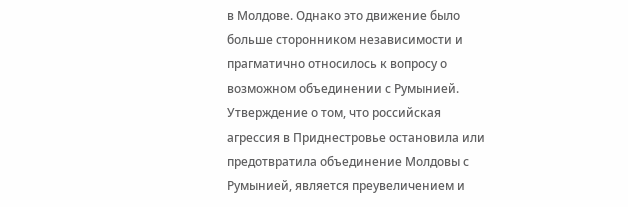в Молдове. Однако это движение было больше сторонником независимости и прагматично относилось к вопросу о возможном объединении с Румынией. Утверждение о том, что российская агрессия в Приднестровье остановила или предотвратила объединение Молдовы с Румынией, является преувеличением и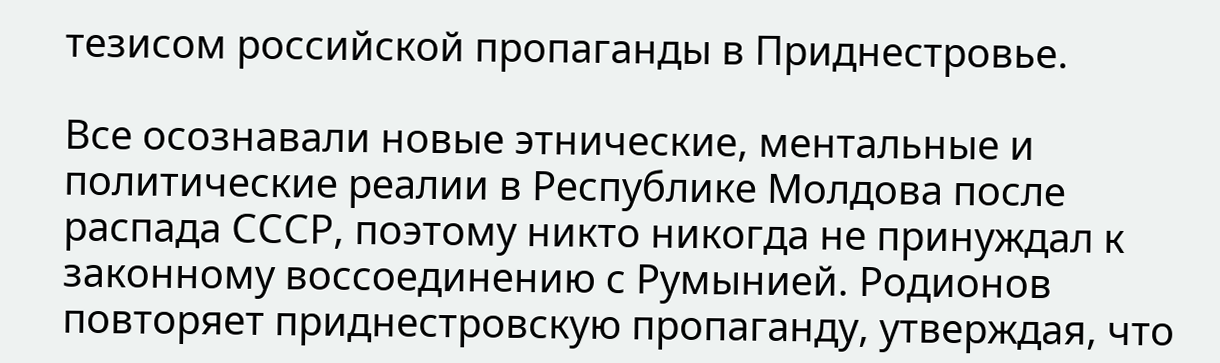тезисом российской пропаганды в Приднестровье.

Все осознавали новые этнические, ментальные и политические реалии в Республике Молдова после распада СССР, поэтому никто никогда не принуждал к законному воссоединению с Румынией. Родионов повторяет приднестровскую пропаганду, утверждая, что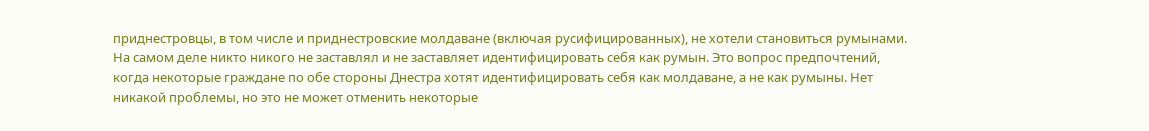приднестровцы, в том числе и приднестровские молдаване (включая русифицированных), не хотели становиться румынами. На самом деле никто никого не заставлял и не заставляет идентифицировать себя как румын. Это вопрос предпочтений, когда некоторые граждане по обе стороны Днестра хотят идентифицировать себя как молдаване, а не как румыны. Нет никакой проблемы, но это не может отменить некоторые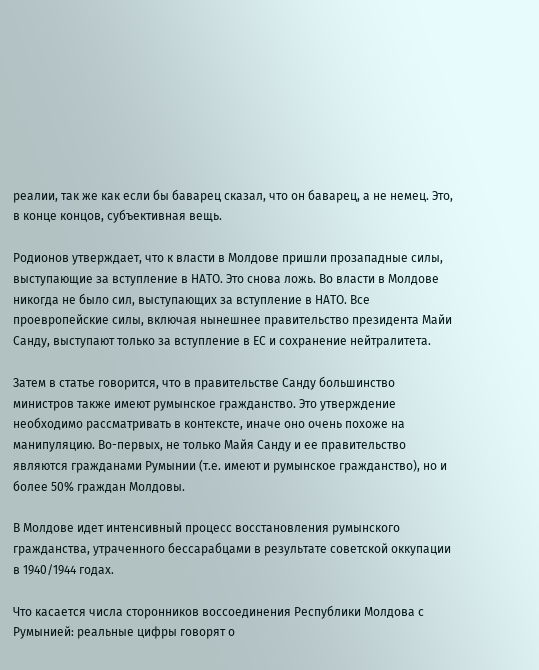реалии, так же как если бы баварец сказал, что он баварец, а не немец. Это, в конце концов, субъективная вещь.

Родионов утверждает, что к власти в Молдове пришли прозападные силы, выступающие за вступление в НАТО. Это снова ложь. Во власти в Молдове никогда не было сил, выступающих за вступление в НАТО. Все проевропейские силы, включая нынешнее правительство президента Майи Санду, выступают только за вступление в ЕС и сохранение нейтралитета.

Затем в статье говорится, что в правительстве Санду большинство министров также имеют румынское гражданство. Это утверждение необходимо рассматривать в контексте, иначе оно очень похоже на манипуляцию. Во-первых, не только Майя Санду и ее правительство являются гражданами Румынии (т.е. имеют и румынское гражданство), но и более 50% граждан Молдовы.

В Молдове идет интенсивный процесс восстановления румынского гражданства, утраченного бессарабцами в результате советской оккупации в 1940/1944 годах.

Что касается числа сторонников воссоединения Республики Молдова с Румынией: реальные цифры говорят о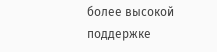более высокой поддержке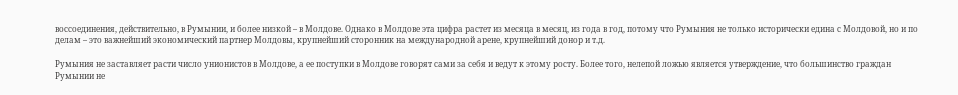воссоединения, действительно, в Румынии, и более низкой – в Молдове. Однако в Молдове эта цифра растет из месяца в месяц, из года в год, потому что Румыния не только исторически едина с Молдовой, но и по делам – это важнейший экономический партнер Молдовы, крупнейший сторонник на международной арене, крупнейший донор и т.д.

Румыния не заставляет расти число унионистов в Молдове, а ее поступки в Молдове говорят сами за себя и ведут к этому росту. Более того, нелепой ложью является утверждение, что большинство граждан Румынии не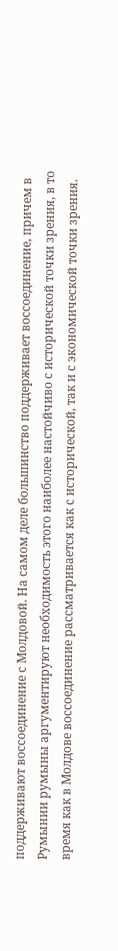поддерживают воссоединение с Молдовой. На самом деле большинство поддерживает воссоединение, причем в Румынии румыны аргументируют необходимость этого наиболее настойчиво с исторической точки зрения, в то время как в Молдове воссоединение рассматривается как с исторической, так и с экономической точки зрения.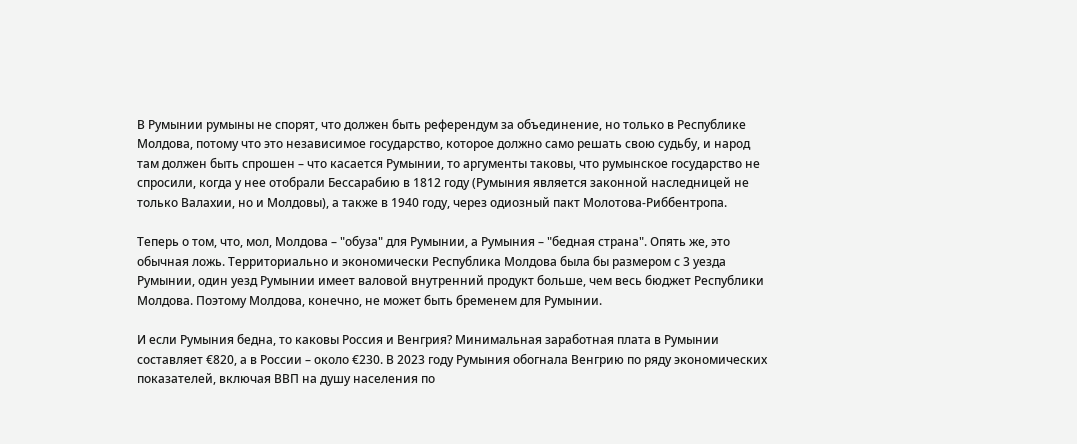В Румынии румыны не спорят, что должен быть референдум за объединение, но только в Республике Молдова, потому что это независимое государство, которое должно само решать свою судьбу, и народ там должен быть спрошен – что касается Румынии, то аргументы таковы, что румынское государство не спросили, когда у нее отобрали Бессарабию в 1812 году (Румыния является законной наследницей не только Валахии, но и Молдовы), а также в 1940 году, через одиозный пакт Молотова-Риббентропа.

Теперь о том, что, мол, Молдова – "обуза" для Румынии, а Румыния – "бедная страна". Опять же, это обычная ложь. Территориально и экономически Республика Молдова была бы размером с 3 уезда Румынии, один уезд Румынии имеет валовой внутренний продукт больше, чем весь бюджет Республики Молдова. Поэтому Молдова, конечно, не может быть бременем для Румынии.

И если Румыния бедна, то каковы Россия и Венгрия? Минимальная заработная плата в Румынии составляет €820, а в России – около €230. В 2023 году Румыния обогнала Венгрию по ряду экономических показателей, включая ВВП на душу населения по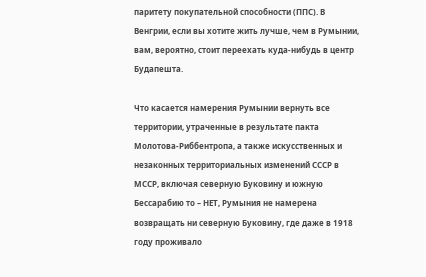паритету покупательной способности (ППС). В Венгрии, если вы хотите жить лучше, чем в Румынии, вам, вероятно, стоит переехать куда-нибудь в центр Будапешта.

Что касается намерения Румынии вернуть все территории, утраченные в результате пакта Молотова-Риббентропа, а также искусственных и незаконных территориальных изменений СССР в МССР, включая северную Буковину и южную Бессарабию то – НЕТ, Румыния не намерена возвращать ни северную Буковину, где даже в 1918 году проживало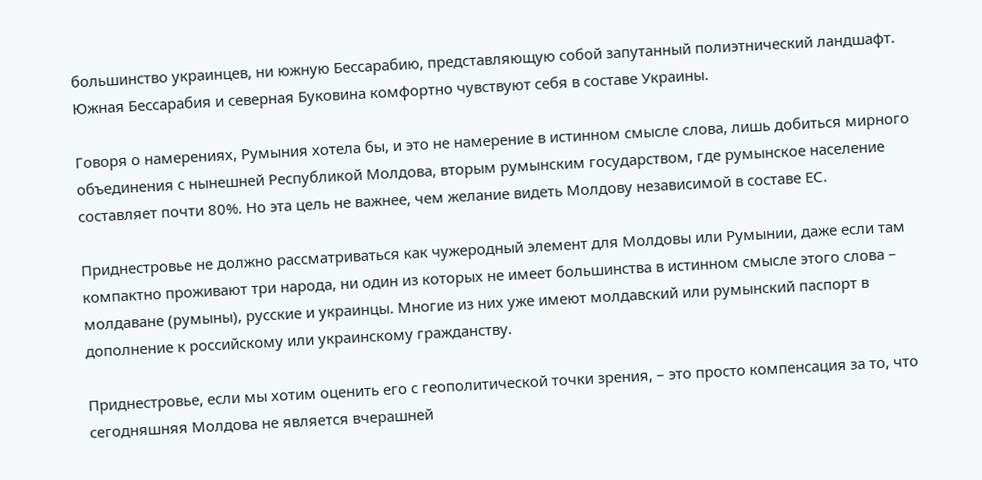большинство украинцев, ни южную Бессарабию, представляющую собой запутанный полиэтнический ландшафт. Южная Бессарабия и северная Буковина комфортно чувствуют себя в составе Украины.

Говоря о намерениях, Румыния хотела бы, и это не намерение в истинном смысле слова, лишь добиться мирного объединения с нынешней Республикой Молдова, вторым румынским государством, где румынское население составляет почти 80%. Но эта цель не важнее, чем желание видеть Молдову независимой в составе ЕС.

Приднестровье не должно рассматриваться как чужеродный элемент для Молдовы или Румынии, даже если там компактно проживают три народа, ни один из которых не имеет большинства в истинном смысле этого слова – молдаване (румыны), русские и украинцы. Многие из них уже имеют молдавский или румынский паспорт в дополнение к российскому или украинскому гражданству.

Приднестровье, если мы хотим оценить его с геополитической точки зрения, – это просто компенсация за то, что сегодняшняя Молдова не является вчерашней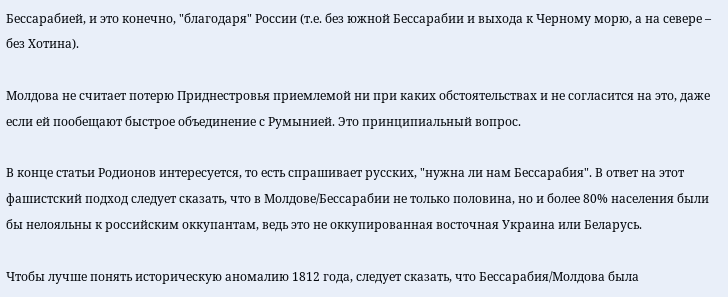Бессарабией, и это конечно, "благодаря" России (т.е. без южной Бессарабии и выхода к Черному морю, а на севере – без Хотина).

Молдова не считает потерю Приднестровья приемлемой ни при каких обстоятельствах и не согласится на это, даже если ей пообещают быстрое объединение с Румынией. Это принципиальный вопрос.

В конце статьи Родионов интересуется, то есть спрашивает русских, "нужна ли нам Бессарабия". В ответ на этот фашистский подход следует сказать, что в Молдове/Бессарабии не только половина, но и более 80% населения были бы нелояльны к российским оккупантам, ведь это не оккупированная восточная Украина или Беларусь.

Чтобы лучше понять историческую аномалию 1812 года, следует сказать, что Бессарабия/Молдова была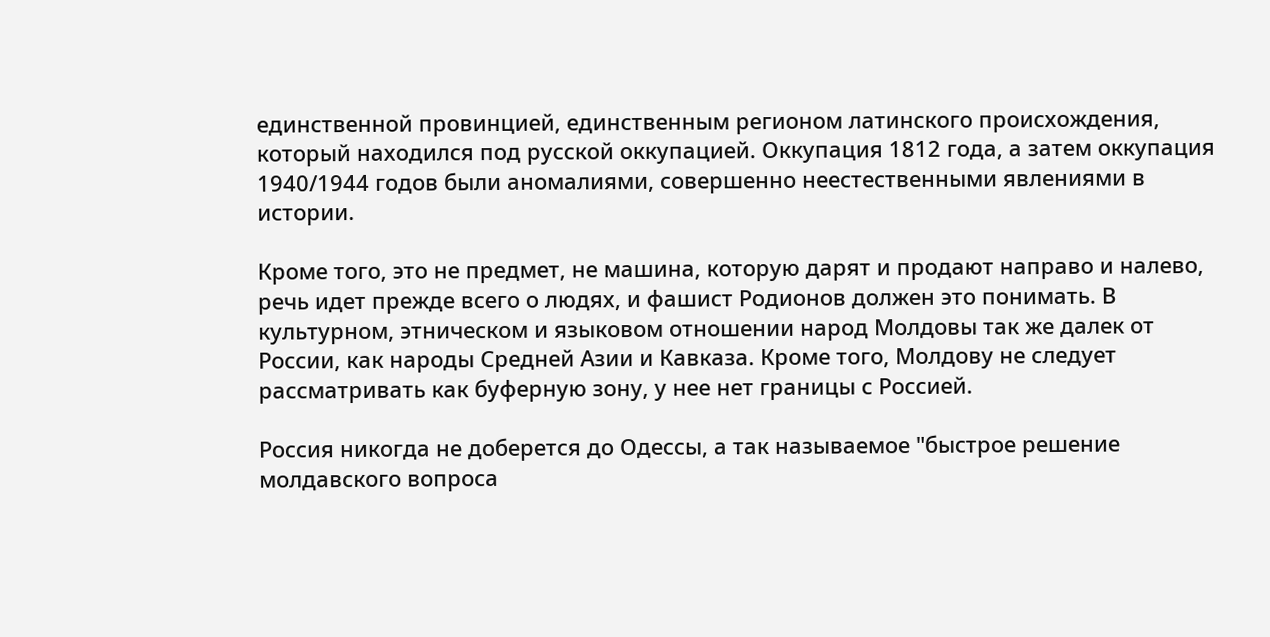единственной провинцией, единственным регионом латинского происхождения, который находился под русской оккупацией. Оккупация 1812 года, а затем оккупация 1940/1944 годов были аномалиями, совершенно неестественными явлениями в истории.

Кроме того, это не предмет, не машина, которую дарят и продают направо и налево, речь идет прежде всего о людях, и фашист Родионов должен это понимать. В культурном, этническом и языковом отношении народ Молдовы так же далек от России, как народы Средней Азии и Кавказа. Кроме того, Молдову не следует рассматривать как буферную зону, у нее нет границы с Россией.

Россия никогда не доберется до Одессы, а так называемое "быстрое решение молдавского вопроса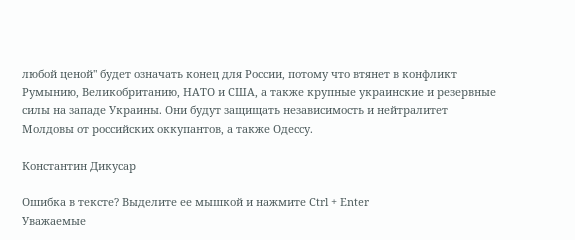любой ценой" будет означать конец для России, потому что втянет в конфликт Румынию, Великобританию, НАТО и США, а также крупные украинские и резервные силы на западе Украины. Они будут защищать независимость и нейтралитет Молдовы от российских оккупантов, а также Одессу.

Константин Дикусар

Ошибка в тексте? Выделите ее мышкой и нажмите Ctrl + Enter
Уважаемые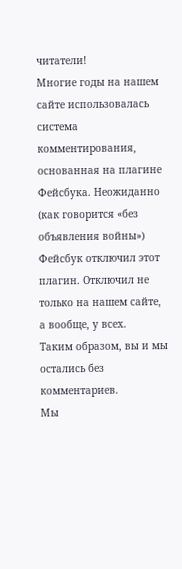читатели!
Многие годы на нашем сайте использовалась система комментирования, основанная на плагине Фейсбука. Неожиданно (как говорится «без объявления войны») Фейсбук отключил этот плагин. Отключил не только на нашем сайте, а вообще, у всех.
Таким образом, вы и мы остались без комментариев.
Мы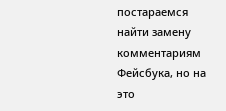постараемся найти замену комментариям Фейсбука, но на это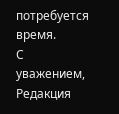потребуется время.
С уважением,
Редакция